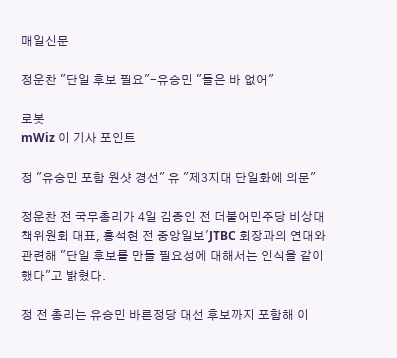매일신문

정운찬 "단일 후보 필요"-유승민 "들은 바 없어"

로봇
mWiz 이 기사 포인트

정 "유승민 포함 원샷 경선" 유 "제3지대 단일화에 의문"

정운찬 전 국무총리가 4일 김종인 전 더불어민주당 비상대책위원회 대표, 홍석현 전 중앙일보'JTBC 회장과의 연대와 관련해 "단일 후보를 만들 필요성에 대해서는 인식을 같이했다"고 밝혔다.

정 전 총리는 유승민 바른정당 대선 후보까지 포함해 이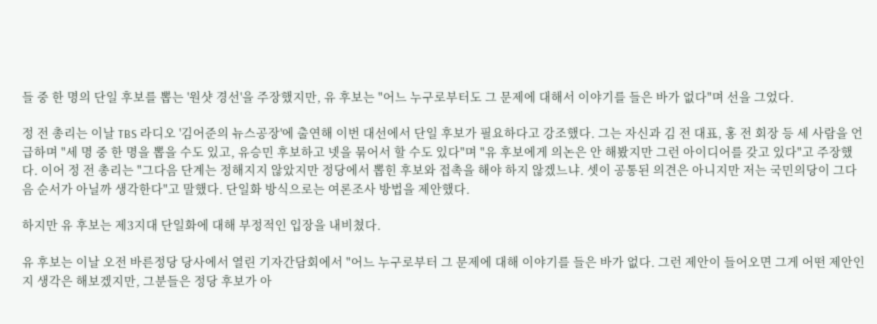들 중 한 명의 단일 후보를 뽑는 '원샷 경선'을 주장했지만, 유 후보는 "어느 누구로부터도 그 문제에 대해서 이야기를 들은 바가 없다"며 선을 그었다.

정 전 총리는 이날 TBS 라디오 '김어준의 뉴스공장'에 출연해 이번 대선에서 단일 후보가 필요하다고 강조했다. 그는 자신과 김 전 대표, 홍 전 회장 등 세 사람을 언급하며 "세 명 중 한 명을 뽑을 수도 있고, 유승민 후보하고 넷을 묶어서 할 수도 있다"며 "유 후보에게 의논은 안 해봤지만 그런 아이디어를 갖고 있다"고 주장했다. 이어 정 전 총리는 "그다음 단계는 정해지지 않았지만 정당에서 뽑힌 후보와 접촉을 해야 하지 않겠느냐. 셋이 공통된 의견은 아니지만 저는 국민의당이 그다음 순서가 아닐까 생각한다"고 말했다. 단일화 방식으로는 여론조사 방법을 제안했다.

하지만 유 후보는 제3지대 단일화에 대해 부정적인 입장을 내비쳤다.

유 후보는 이날 오전 바른정당 당사에서 열린 기자간담회에서 "어느 누구로부터 그 문제에 대해 이야기를 들은 바가 없다. 그런 제안이 들어오면 그게 어떤 제안인지 생각은 해보겠지만, 그분들은 정당 후보가 아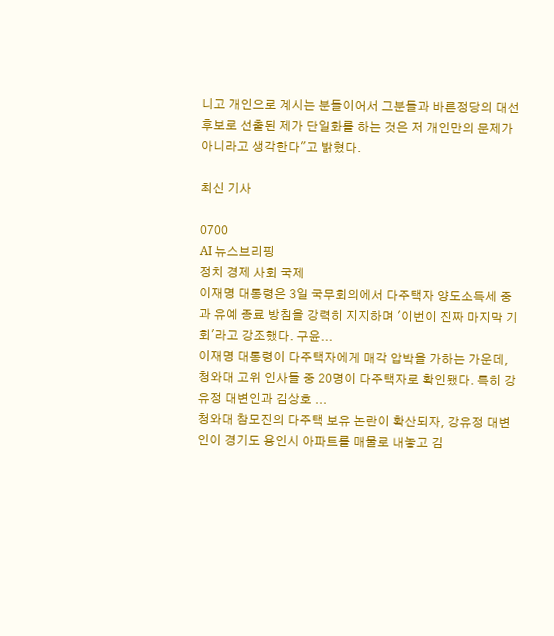니고 개인으로 계시는 분들이어서 그분들과 바른정당의 대선 후보로 선출된 제가 단일화를 하는 것은 저 개인만의 문제가 아니라고 생각한다"고 밝혔다.

최신 기사

0700
AI 뉴스브리핑
정치 경제 사회 국제
이재명 대통령은 3일 국무회의에서 다주택자 양도소득세 중과 유예 종료 방침을 강력히 지지하며 '이번이 진짜 마지막 기회'라고 강조했다. 구윤...
이재명 대통령이 다주택자에게 매각 압박을 가하는 가운데, 청와대 고위 인사들 중 20명이 다주택자로 확인됐다. 특히 강유정 대변인과 김상호 ...
청와대 참모진의 다주택 보유 논란이 확산되자, 강유정 대변인이 경기도 용인시 아파트를 매물로 내놓고 김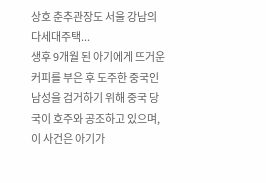상호 춘추관장도 서울 강남의 다세대주택...
생후 9개월 된 아기에게 뜨거운 커피를 부은 후 도주한 중국인 남성을 검거하기 위해 중국 당국이 호주와 공조하고 있으며, 이 사건은 아기가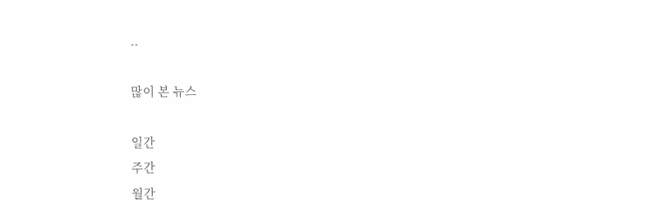..

많이 본 뉴스

일간
주간
월간